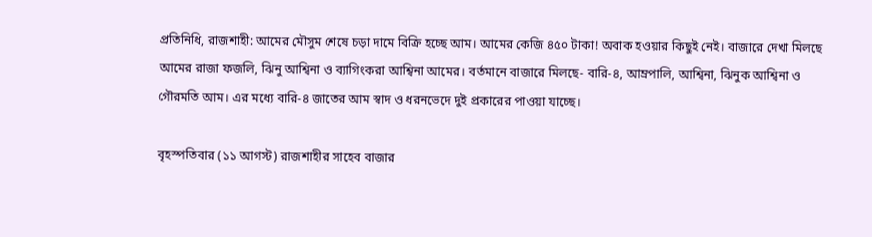প্রতিনিধি, রাজশাহী: আমের মৌসুম শেষে চড়া দামে বিক্রি হচ্ছে আম। আমের কেজি ৪৫০ টাকা! অবাক হওয়ার কিছুই নেই। বাজারে দেখা মিলছে আমের রাজা ফজলি, ঝিনু আশ্বিনা ও ব্যাগিংকরা আশ্বিনা আমের। বর্তমানে বাজারে মিলছে- বারি-৪, আম্রপালি, আশ্বিনা, ঝিনুক আশ্বিনা ও গৌরমতি আম। এর মধ্যে বারি-৪ জাতের আম স্বাদ ও ধরনভেদে দুই প্রকারের পাওয়া যাচ্ছে।

বৃহস্পতিবার (১১ আগস্ট) রাজশাহীর সাহেব বাজার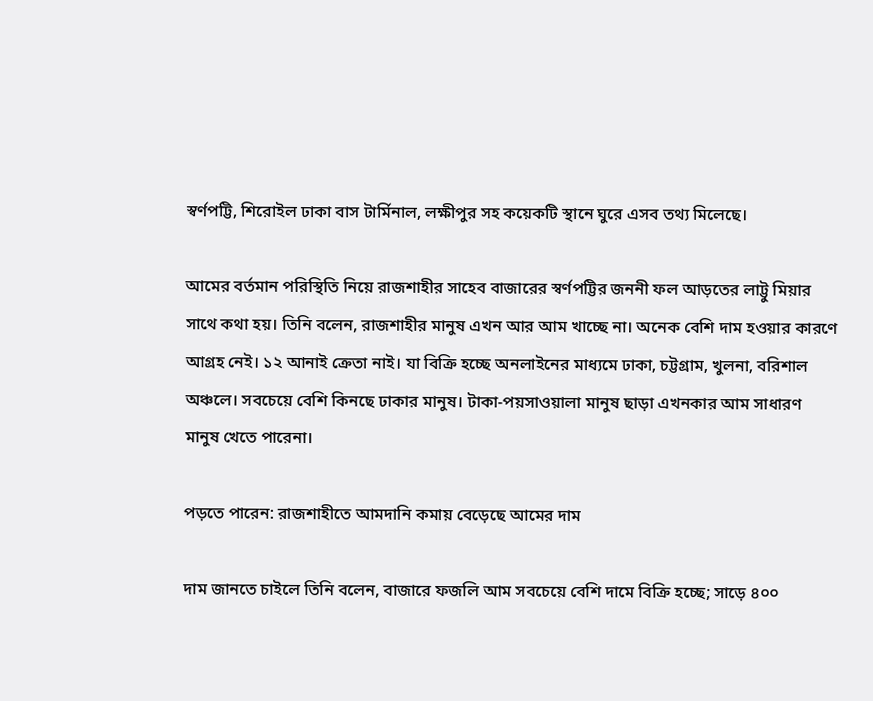স্বর্ণপট্টি, শিরোইল ঢাকা বাস টার্মিনাল, লক্ষীপুর সহ কয়েকটি স্থানে ঘুরে এসব তথ্য মিলেছে।

আমের বর্তমান পরিস্থিতি নিয়ে রাজশাহীর সাহেব বাজারের স্বর্ণপট্টির জননী ফল আড়তের লাট্টু মিয়ার সাথে কথা হয়। তিনি বলেন, রাজশাহীর মানুষ এখন আর আম খাচ্ছে না। অনেক বেশি দাম হওয়ার কারণে আগ্রহ নেই। ১২ আনাই ক্রেতা নাই। যা বিক্রি হচ্ছে অনলাইনের মাধ্যমে ঢাকা, চট্টগ্রাম, খুলনা, বরিশাল অঞ্চলে। সবচেয়ে বেশি কিনছে ঢাকার মানুষ। টাকা-পয়সাওয়ালা মানুষ ছাড়া এখনকার আম সাধারণ মানুষ খেতে পারেনা।

পড়তে পারেন: রাজশাহীতে আমদানি কমায় বেড়েছে আমের দাম

দাম জানতে চাইলে তিনি বলেন, বাজারে ফজলি আম সবচেয়ে বেশি দামে বিক্রি হচ্ছে; সাড়ে ৪০০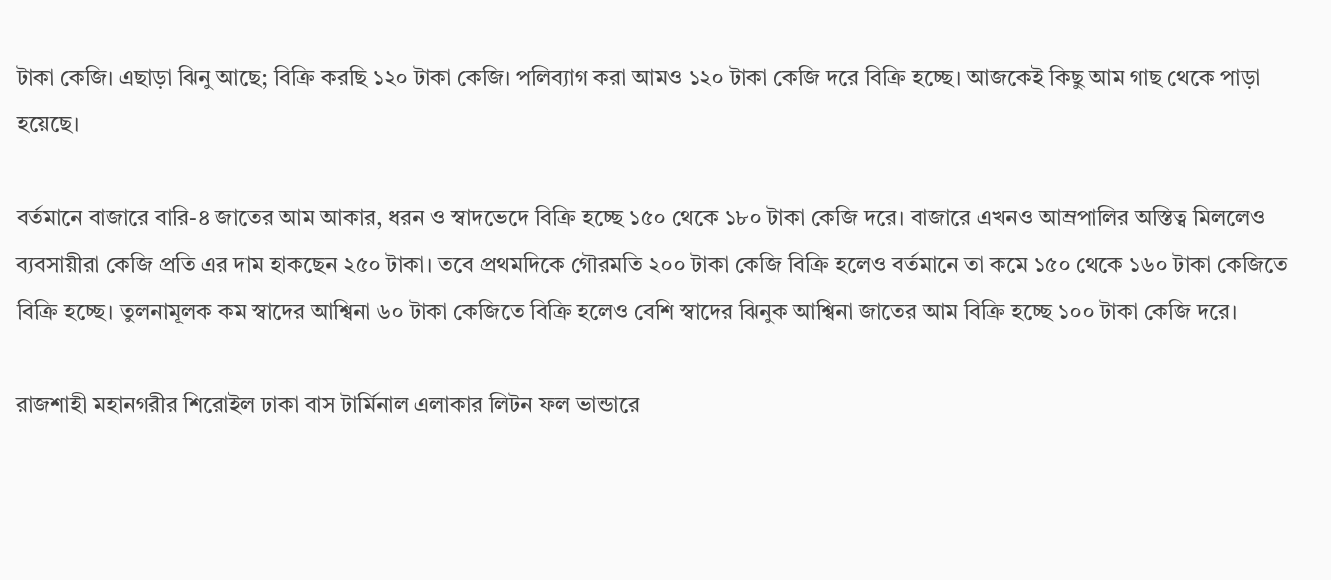টাকা কেজি। এছাড়া ঝিনু আছে; বিক্রি করছি ১২০ টাকা কেজি। পলিব্যাগ করা আমও ১২০ টাকা কেজি দরে বিক্রি হচ্ছে। আজকেই কিছু আম গাছ থেকে পাড়া হয়েছে।

বর্তমানে বাজারে বারি-৪ জাতের আম আকার, ধরন ও স্বাদভেদে বিক্রি হচ্ছে ১৫০ থেকে ১৮০ টাকা কেজি দরে। বাজারে এখনও আম্রপালির অস্তিত্ব মিললেও ব্যবসায়ীরা কেজি প্রতি এর দাম হাকছেন ২৫০ টাকা। তবে প্রথমদিকে গৌরমতি ২০০ টাকা কেজি বিক্রি হলেও বর্তমানে তা কমে ১৫০ থেকে ১৬০ টাকা কেজিতে বিক্রি হচ্ছে। তুলনামূলক কম স্বাদের আশ্বিনা ৬০ টাকা কেজিতে বিক্রি হলেও বেশি স্বাদের ঝিনুক আশ্বিনা জাতের আম বিক্রি হচ্ছে ১০০ টাকা কেজি দরে।

রাজশাহী মহানগরীর শিরোইল ঢাকা বাস টার্মিনাল এলাকার লিটন ফল ভান্ডারে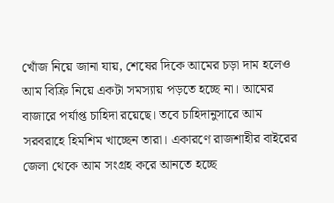খোঁজ নিয়ে জানা যায়, শেষের দিকে আমের চড়া দাম হলেও আম বিক্রি নিয়ে একটা সমস্যায় পড়তে হচ্ছে না। আমের বাজারে পর্যাপ্ত চাহিদা রয়েছে। তবে চাহিদানুসারে আম সরবরাহে হিমশিম খাচ্ছেন তারা। একারণে রাজশাহীর বাইরের জেলা থেকে আম সংগ্রহ করে আনতে হচ্ছে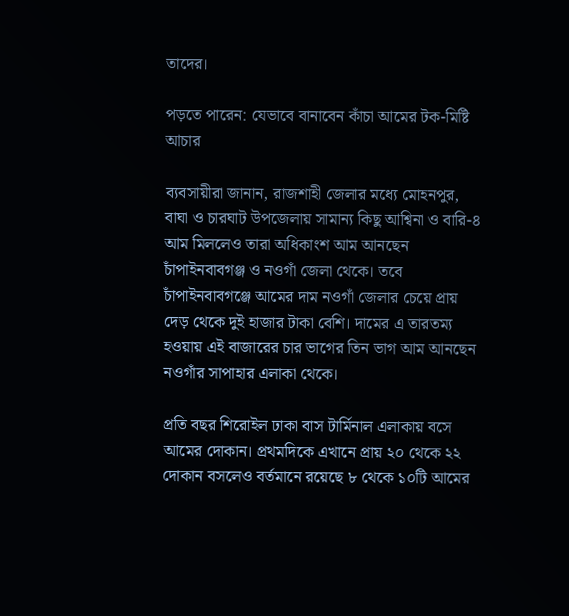তাদের।

পড়তে পারেন: যেভাবে বানাবেন কাঁচা আমের টক-মিষ্টি আচার

ব্যবসায়ীরা জানান, রাজশাহী জেলার মধ্যে মোহনপুর, বাঘা ও চারঘাট উপজেলায় সামান্য কিছু আশ্বিনা ও বারি-৪ আম মিললেও তারা অধিকাংশ আম আনছেন চাঁপাইনবাবগঞ্জ ও নওগাঁ জেলা থেকে। তবে চাঁপাইনবাবগঞ্জে আমের দাম নওগাঁ জেলার চেয়ে প্রায় দেড় থেকে দুই হাজার টাকা বেশি। দামের এ তারতম্য হওয়ায় এই বাজারের চার ভাগের তিন ভাগ আম আনছেন নওগাঁর সাপাহার এলাকা থেকে।

প্রতি বছর শিরোইল ঢাকা বাস টার্মিনাল এলাকায় বসে আমের দোকান। প্রথমদিকে এখানে প্রায় ২০ থেকে ২২ দোকান বসলেও বর্তমানে রয়েছে ৮ থেকে ১০টি আমের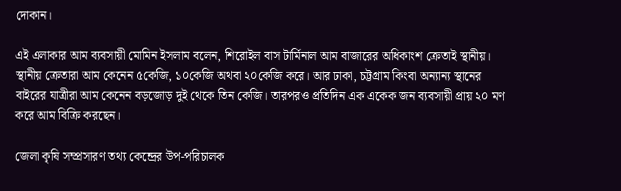দোকান।

এই এলাকার আম ব্যবসায়ী মোমিন ইসলাম বলেন, শিরোইল বাস টার্মিনাল আম বাজারের অধিকাংশ ক্রেতাই স্থানীয়। স্থানীয় ক্রেতারা আম কেনেন ৫কেজি, ১০কেজি অথবা ২০কেজি করে। আর ঢাকা, চট্টগ্রাম কিংবা অন্যান্য স্থানের বাইরের যাত্রীরা আম কেনেন বড়জোড় দুই থেকে তিন কেজি। তারপরও প্রতিদিন এক একেক জন ব্যবসায়ী প্রায় ২০ মণ করে আম বিক্রি করছেন।

জেলা কৃষি সম্প্রসারণ তথ্য কেন্দ্রের উপ-পরিচালক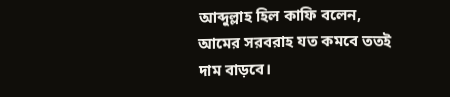আব্দুল্লাহ হিল কাফি বলেন, আমের সরবরাহ যত কমবে ততই দাম বাড়বে।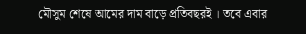মৌসুম শেষে আমের দাম বাড়ে প্রতিবছরই । তবে এবার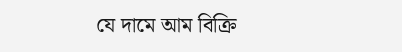যে দামে আম বিক্রি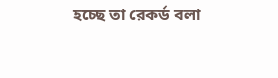হচ্ছে তা রেকর্ড বলা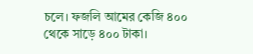চলে। ফজলি আমের কেজি ৪০০ থেকে সাড়ে ৪০০ টাকা।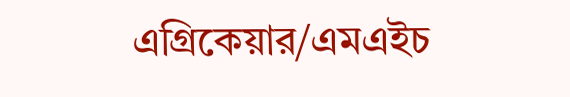এগ্রিকেয়ার/এমএইচ